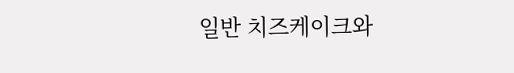일반 치즈케이크와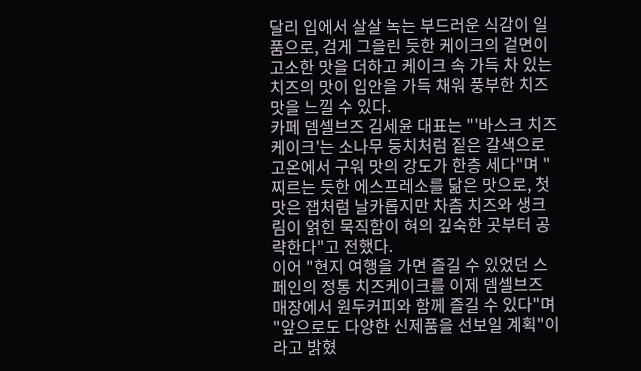달리 입에서 살살 녹는 부드러운 식감이 일품으로, 검게 그을린 듯한 케이크의 겉면이 고소한 맛을 더하고 케이크 속 가득 차 있는 치즈의 맛이 입안을 가득 채워 풍부한 치즈 맛을 느낄 수 있다.
카페 뎀셀브즈 김세윤 대표는 "'바스크 치즈 케이크'는 소나무 둥치처럼 짙은 갈색으로 고온에서 구워 맛의 강도가 한층 세다"며 "찌르는 듯한 에스프레소를 닮은 맛으로, 첫 맛은 잽처럼 날카롭지만 차츰 치즈와 생크림이 얽힌 묵직함이 혀의 깊숙한 곳부터 공략한다"고 전했다.
이어 "현지 여행을 가면 즐길 수 있었던 스페인의 정통 치즈케이크를 이제 뎀셀브즈 매장에서 원두커피와 함께 즐길 수 있다"며 "앞으로도 다양한 신제품을 선보일 계획"이라고 밝혔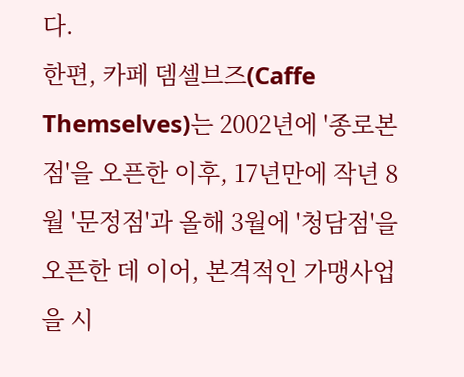다.
한편, 카페 뎀셀브즈(Caffe Themselves)는 2002년에 '종로본점'을 오픈한 이후, 17년만에 작년 8월 '문정점'과 올해 3월에 '청담점'을 오픈한 데 이어, 본격적인 가맹사업을 시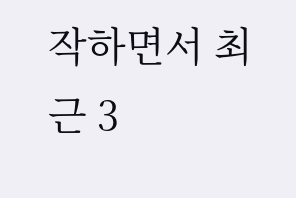작하면서 최근 3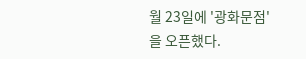월 23일에 '광화문점'을 오픈했다.